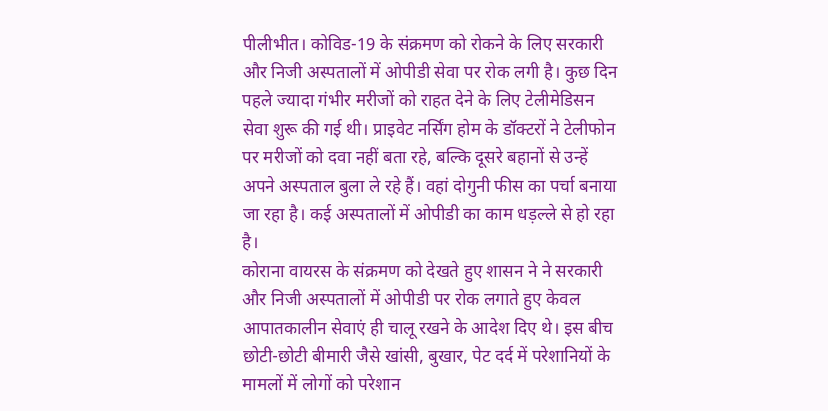पीलीभीत। कोविड-19 के संक्रमण को रोकने के लिए सरकारी और निजी अस्पतालों में ओपीडी सेवा पर रोक लगी है। कुछ दिन पहले ज्यादा गंभीर मरीजों को राहत देने के लिए टेलीमेडिसन सेवा शुरू की गई थी। प्राइवेट नर्सिंग होम के डॉक्टरों ने टेलीफोन पर मरीजों को दवा नहीं बता रहे, बल्कि दूसरे बहानों से उन्हें अपने अस्पताल बुला ले रहे हैं। वहां दोगुनी फीस का पर्चा बनाया जा रहा है। कई अस्पतालों में ओपीडी का काम धड़ल्ले से हो रहा है।
कोराना वायरस के संक्रमण को देखते हुए शासन ने ने सरकारी और निजी अस्पतालों में ओपीडी पर रोक लगाते हुए केवल आपातकालीन सेवाएं ही चालू रखने के आदेश दिए थे। इस बीच छोटी-छोटी बीमारी जैसे खांसी, बुखार, पेट दर्द में परेशानियों के मामलों में लोगों को परेशान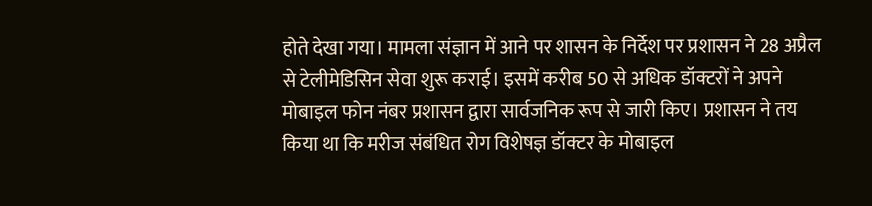होते देखा गया। मामला संज्ञान में आने पर शासन के निर्देश पर प्रशासन ने 28 अप्रैल से टेलीमेडिसिन सेवा शुरू कराई। इसमें करीब 50 से अधिक डॉक्टरों ने अपने मोबाइल फोन नंबर प्रशासन द्वारा सार्वजनिक रूप से जारी किए। प्रशासन ने तय किया था कि मरीज संबंधित रोग विशेषज्ञ डॉक्टर के मोबाइल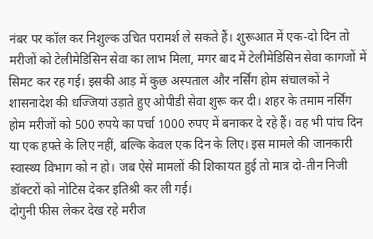नंबर पर कॉल कर निशुल्क उचित परामर्श ले सकते हैं। शुरूआत में एक-दो दिन तो मरीजों को टेलीमेडिसिन सेवा का लाभ मिला, मगर बाद में टेलीमेडिसिन सेवा कागजों में सिमट कर रह गई। इसकी आड़ में कुछ अस्पताल और नर्सिंग होम संचालकों ने शासनादेश की धज्जियां उड़ाते हुए ओपीडी सेवा शुरू कर दी। शहर के तमाम नर्सिंग होम मरीजों को 500 रुपये का पर्चा 1000 रुपए में बनाकर दे रहे हैं। वह भी पांच दिन या एक हफ्ते के लिए नहीं, बल्कि केवल एक दिन के लिए। इस मामले की जानकारी स्वास्थ्य विभाग को न हो। जब ऐसे मामलों की शिकायत हुई तो मात्र दो-तीन निजी डॉक्टरों को नोटिस देकर इतिश्री कर ली गई।
दोगुनी फीस लेकर देख रहे मरीज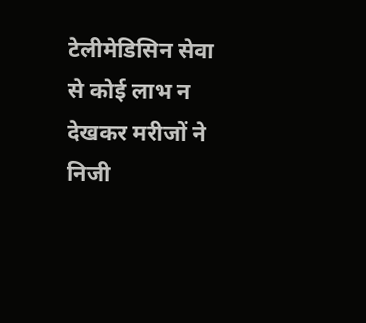टेलीमेडिसिन सेवा से कोई लाभ न देखकर मरीजों ने निजी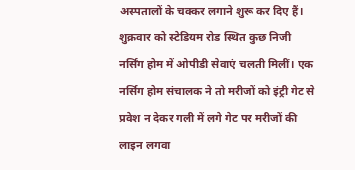अस्पतालों के चक्कर लगाने शुरू कर दिए हैं। शुक्रवार को स्टेडियम रोड स्थित कुछ निजी नर्सिंग होम में ओपीडी सेवाएं चलती मिलीं। एक नर्सिग होम संचालक ने तो मरीजों को इंट्री गेट से प्रवेश न देकर गली में लगे गेट पर मरीजों की लाइन लगवा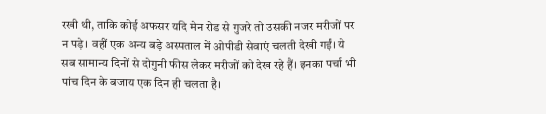रखी थी, ताकि कोई अफसर यदि मेन रोड से गुजरे तो उसकी नजर मरीजों पर न पड़े। वहीं एक अन्य बड़े अस्पताल में ओपीडी सेवाएं चलती देखी गईं। ये सब सामान्य दिनों से दोगुनी फीस लेकर मरीजों को देख रहे हैं। इनका पर्चा भी पांच दिन के बजाय एक दिन ही चलता है।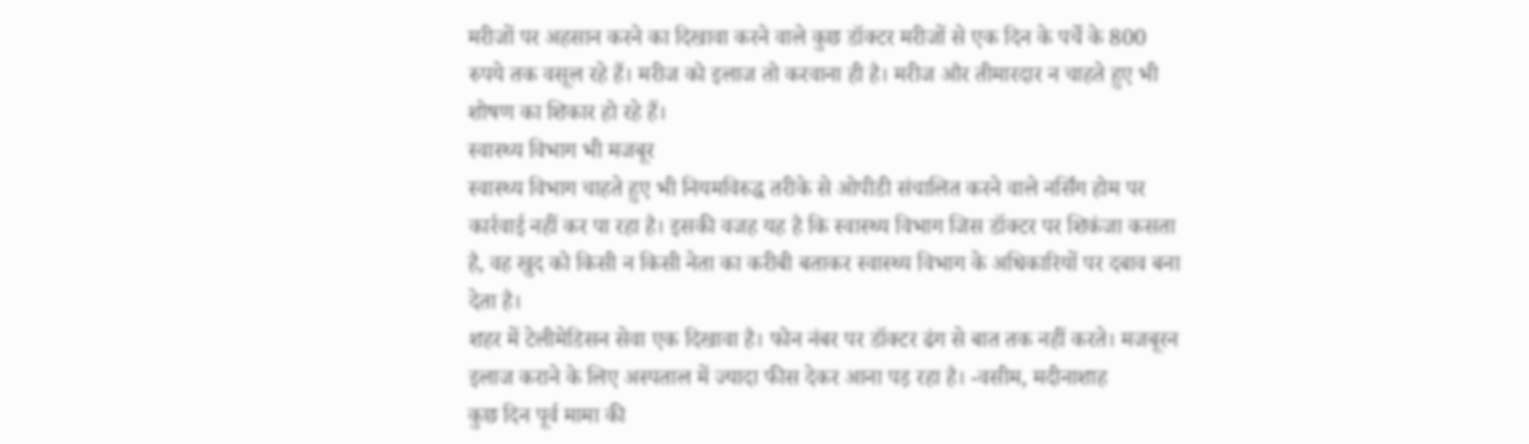मरीजों पर अहसान करने का दिखावा करने वाले कुछ डॉक्टर मरीजों से एक दिन के पर्चे के 800 रुपये तक वसूल रहे हैं। मरीज को इलाज तो करवाना ही है। मरीज और तीमारदार न चाहते हुए भी शोषण का शिकार हो रहे हैं।
स्वास्थ्य विभाग भी मजबूर
स्वास्थ्य विभाग चाहते हुए भी नियमविरुद्ध तरीके से ओपीडी संचालित करने वाले नर्सिंग होम पर कार्रवाई नहीं कर पा रहा है। इसकी वजह यह है कि स्वास्थ्य विभाग जिस डॉक्टर पर शिकंजा कसता है, वह खुद को किसी न किसी नेता का करीबी बताकर स्वास्थ्य विभाग के अधिकारियों पर दबाव बना देता है।
शहर में टेलीमेडिसन सेवा एक दिखावा है। फोन नंबर पर डॉक्टर ढंग से बात तक नहीं करते। मजबूरन इलाज कराने के लिए अस्पताल में ज्यादा फीस देकर आना पड़ रहा है। -वसीम, मदीनाशाह
कुछ दिन पूर्व मामा की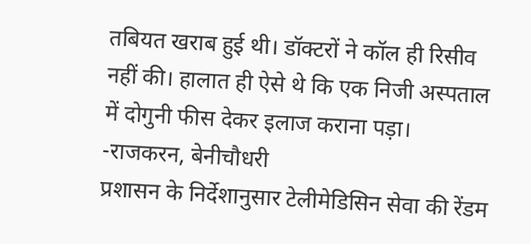तबियत खराब हुई थी। डॉक्टरों ने कॉल ही रिसीव नहीं की। हालात ही ऐसे थे कि एक निजी अस्पताल में दोगुनी फीस देकर इलाज कराना पड़ा। -राजकरन, बेनीचौधरी
प्रशासन के निर्देशानुसार टेलीमेडिसिन सेवा की रेंडम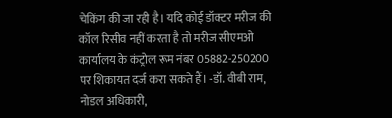चेकिंग की जा रही है। यदि कोई डॉक्टर मरीज की कॉल रिसीव नहीं करता है तो मरीज सीएमओ कार्यालय के कंट्रोल रूम नंबर 05882-250200 पर शिकायत दर्ज करा सकते हैं। -डॉ. वीबी राम, नोडल अधिकारी,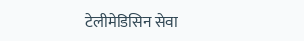टेलीमेडिसिन सेवा